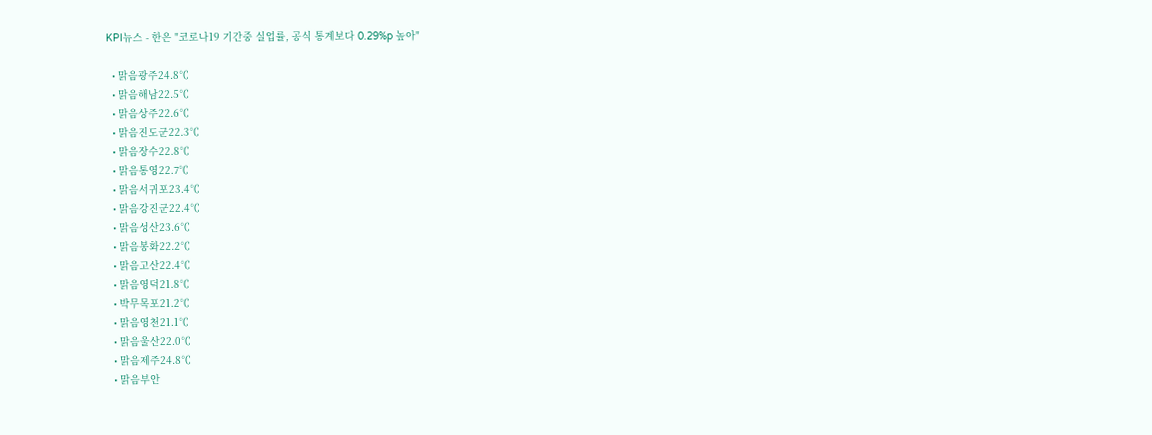KPI뉴스 - 한은 "코로나19 기간중 실업률, 공식 통계보다 0.29%p 높아"

  • 맑음광주24.8℃
  • 맑음해남22.5℃
  • 맑음상주22.6℃
  • 맑음진도군22.3℃
  • 맑음장수22.8℃
  • 맑음통영22.7℃
  • 맑음서귀포23.4℃
  • 맑음강진군22.4℃
  • 맑음성산23.6℃
  • 맑음봉화22.2℃
  • 맑음고산22.4℃
  • 맑음영덕21.8℃
  • 박무목포21.2℃
  • 맑음영천21.1℃
  • 맑음울산22.0℃
  • 맑음제주24.8℃
  • 맑음부안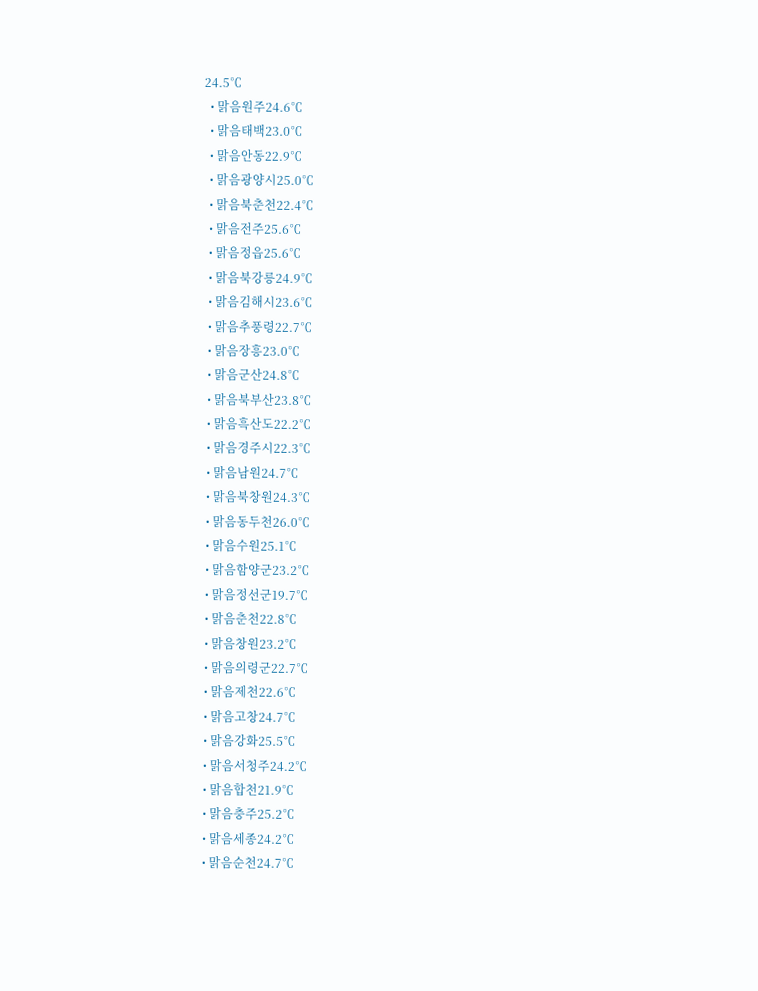24.5℃
  • 맑음원주24.6℃
  • 맑음태백23.0℃
  • 맑음안동22.9℃
  • 맑음광양시25.0℃
  • 맑음북춘천22.4℃
  • 맑음전주25.6℃
  • 맑음정읍25.6℃
  • 맑음북강릉24.9℃
  • 맑음김해시23.6℃
  • 맑음추풍령22.7℃
  • 맑음장흥23.0℃
  • 맑음군산24.8℃
  • 맑음북부산23.8℃
  • 맑음흑산도22.2℃
  • 맑음경주시22.3℃
  • 맑음남원24.7℃
  • 맑음북창원24.3℃
  • 맑음동두천26.0℃
  • 맑음수원25.1℃
  • 맑음함양군23.2℃
  • 맑음정선군19.7℃
  • 맑음춘천22.8℃
  • 맑음창원23.2℃
  • 맑음의령군22.7℃
  • 맑음제천22.6℃
  • 맑음고창24.7℃
  • 맑음강화25.5℃
  • 맑음서청주24.2℃
  • 맑음합천21.9℃
  • 맑음충주25.2℃
  • 맑음세종24.2℃
  • 맑음순천24.7℃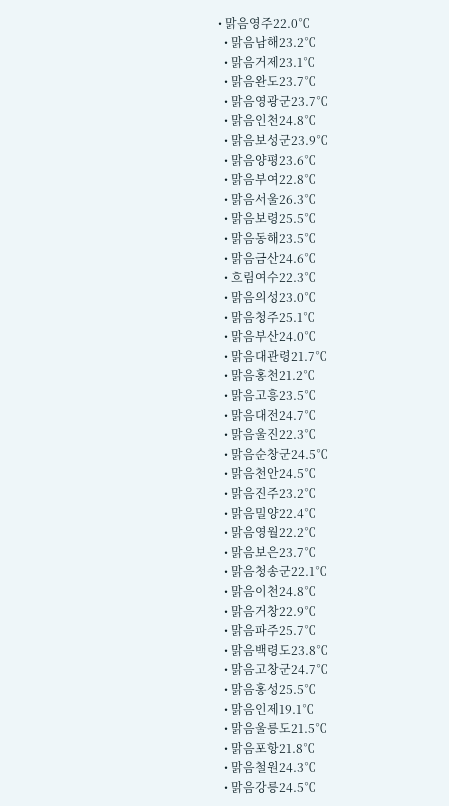• 맑음영주22.0℃
  • 맑음남해23.2℃
  • 맑음거제23.1℃
  • 맑음완도23.7℃
  • 맑음영광군23.7℃
  • 맑음인천24.8℃
  • 맑음보성군23.9℃
  • 맑음양평23.6℃
  • 맑음부여22.8℃
  • 맑음서울26.3℃
  • 맑음보령25.5℃
  • 맑음동해23.5℃
  • 맑음금산24.6℃
  • 흐림여수22.3℃
  • 맑음의성23.0℃
  • 맑음청주25.1℃
  • 맑음부산24.0℃
  • 맑음대관령21.7℃
  • 맑음홍천21.2℃
  • 맑음고흥23.5℃
  • 맑음대전24.7℃
  • 맑음울진22.3℃
  • 맑음순창군24.5℃
  • 맑음천안24.5℃
  • 맑음진주23.2℃
  • 맑음밀양22.4℃
  • 맑음영월22.2℃
  • 맑음보은23.7℃
  • 맑음청송군22.1℃
  • 맑음이천24.8℃
  • 맑음거창22.9℃
  • 맑음파주25.7℃
  • 맑음백령도23.8℃
  • 맑음고창군24.7℃
  • 맑음홍성25.5℃
  • 맑음인제19.1℃
  • 맑음울릉도21.5℃
  • 맑음포항21.8℃
  • 맑음철원24.3℃
  • 맑음강릉24.5℃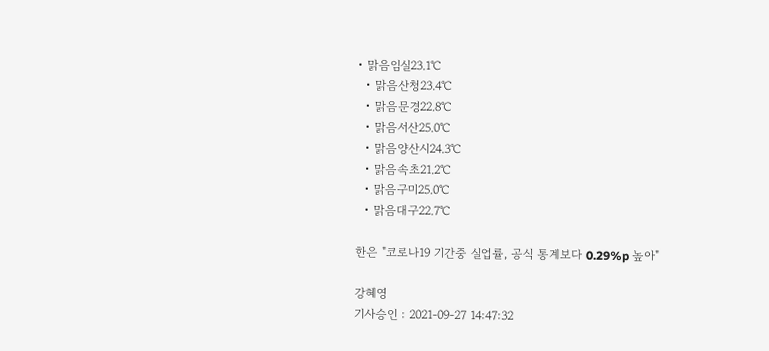• 맑음임실23.1℃
  • 맑음산청23.4℃
  • 맑음문경22.8℃
  • 맑음서산25.0℃
  • 맑음양산시24.3℃
  • 맑음속초21.2℃
  • 맑음구미25.0℃
  • 맑음대구22.7℃

한은 "코로나19 기간중 실업률, 공식 통계보다 0.29%p 높아"

강혜영
기사승인 : 2021-09-27 14:47:32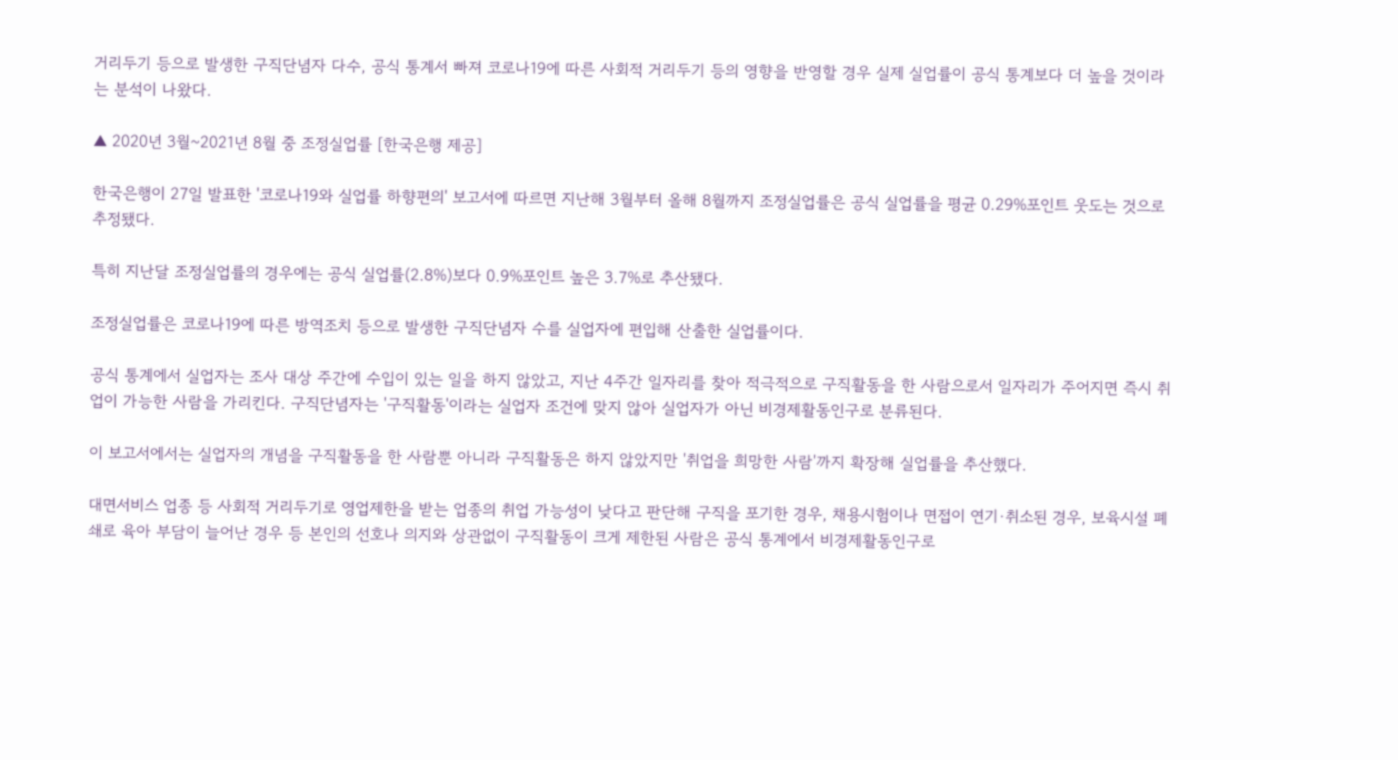거리두기 등으로 발생한 구직단념자 다수, 공식 통계서 빠져 코로나19에 따른 사회적 거리두기 등의 영향을 반영할 경우 실제 실업률이 공식 통계보다 더 높을 것이라는 분석이 나왔다.

▲ 2020년 3월~2021년 8월 중 조정실업률 [한국은행 제공]

한국은행이 27일 발표한 '코로나19와 실업률 하향편의' 보고서에 따르면 지난해 3월부터 올해 8월까지 조정실업률은 공식 실업률을 평균 0.29%포인트 웃도는 것으로 추정됐다.

특히 지난달 조정실업률의 경우에는 공식 실업률(2.8%)보다 0.9%포인트 높은 3.7%로 추산됐다.

조정실업률은 코로나19에 따른 방역조치 등으로 발생한 구직단념자 수를 실업자에 편입해 산출한 실업률이다.

공식 통계에서 실업자는 조사 대상 주간에 수입이 있는 일을 하지 않았고, 지난 4주간 일자리를 찾아 적극적으로 구직활동을 한 사람으로서 일자리가 주어지면 즉시 취업이 가능한 사람을 가리킨다. 구직단념자는 '구직활동'이라는 실업자 조건에 맞지 않아 실업자가 아닌 비경제활동인구로 분류된다.

이 보고서에서는 실업자의 개념을 구직활동을 한 사람뿐 아니라 구직활동은 하지 않았지만 '취업을 희망한 사람'까지 확장해 실업률을 추산했다.

대면서비스 업종 등 사회적 거리두기로 영업제한을 받는 업종의 취업 가능성이 낮다고 판단해 구직을 포기한 경우, 채용시험이나 면접이 연기·취소된 경우, 보육시설 폐쇄로 육아 부담이 늘어난 경우 등 본인의 선호나 의지와 상관없이 구직활동이 크게 제한된 사람은 공식 통계에서 비경제활동인구로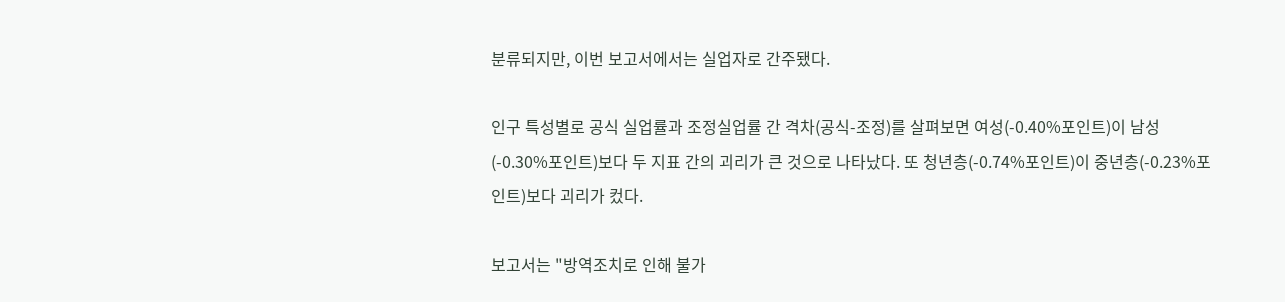분류되지만, 이번 보고서에서는 실업자로 간주됐다.

인구 특성별로 공식 실업률과 조정실업률 간 격차(공식-조정)를 살펴보면 여성(-0.40%포인트)이 남성(-0.30%포인트)보다 두 지표 간의 괴리가 큰 것으로 나타났다. 또 청년층(-0.74%포인트)이 중년층(-0.23%포인트)보다 괴리가 컸다.

보고서는 "방역조치로 인해 불가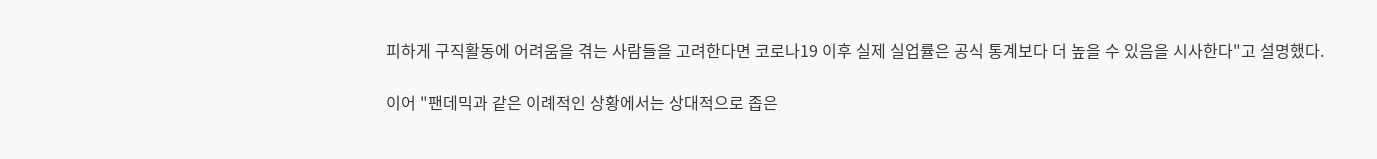피하게 구직활동에 어려움을 겪는 사람들을 고려한다면 코로나19 이후 실제 실업률은 공식 통계보다 더 높을 수 있음을 시사한다"고 설명했다.

이어 "팬데믹과 같은 이례적인 상황에서는 상대적으로 좁은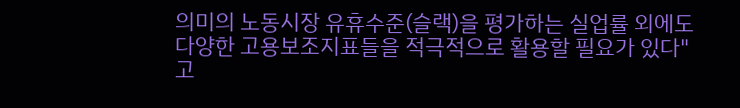의미의 노동시장 유휴수준(슬랙)을 평가하는 실업률 외에도 다양한 고용보조지표들을 적극적으로 활용할 필요가 있다"고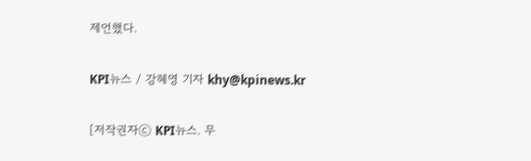제언했다.

KPI뉴스 / 강혜영 기자 khy@kpinews.kr

[저작권자ⓒ KPI뉴스. 무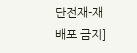단전재-재배포 금지]